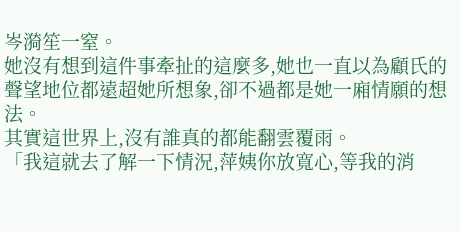岑漪笙一窒。
她沒有想到這件事牽扯的這麼多,她也一直以為顧氏的聲望地位都遠超她所想象,卻不過都是她一廂情願的想法。
其實這世界上,沒有誰真的都能翻雲覆雨。
「我這就去了解一下情況,萍姨你放寬心,等我的消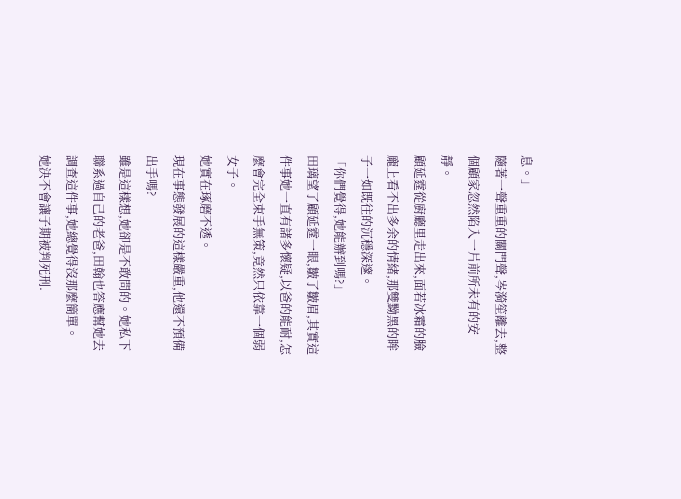息。」
隨著一聲重重的關門聲,岑漪笙離去,整個顧家忽然陷入一片前所未有的安靜。
顧延霆從廚廳里走出來,面若冰霜的臉龐上看不出多余的情緒,那雙黝黑的眸子一如既往的沉穩深邃。
「你們覺得,她能辦到嗎?」
田璃望了顧延霆一眼,皺了皺眉,其實這件事她一直有諸多懷疑,以爸的能耐,怎麼會完全束手無策,竟然只依靠一個弱女子。
她實在琢磨不透。
現在事態發展的這樣嚴重,他還不預備出手嗎?
雖是這樣想,她卻是不敢問的。她私下聯系過自己的老爸,田翰也答應幫她去調查這件事,她總覺得沒那麼簡單。
她決不會讓子期被判死刑.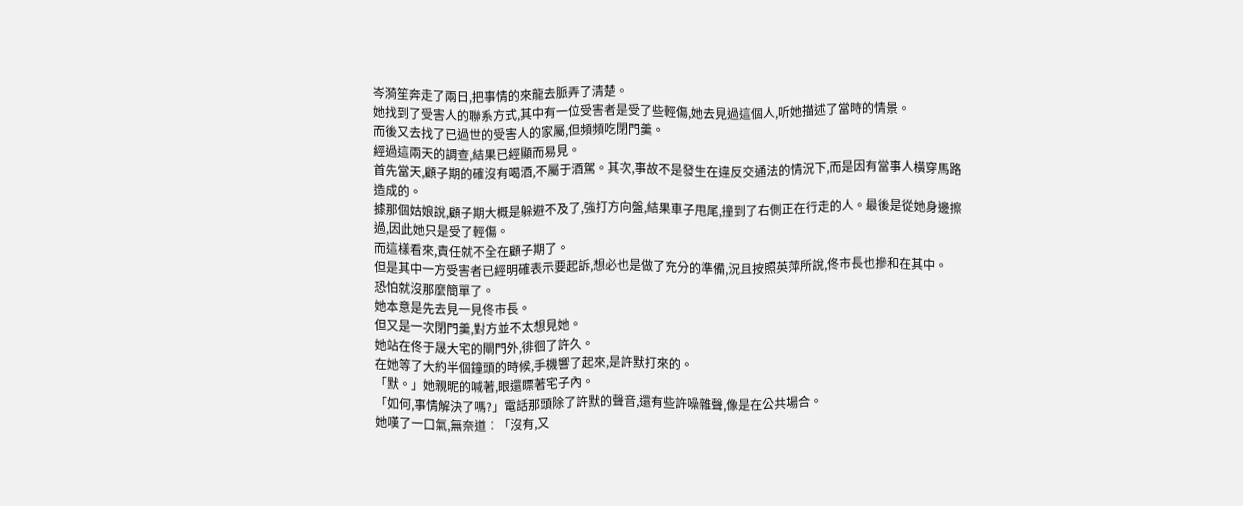岑漪笙奔走了兩日,把事情的來龍去脈弄了清楚。
她找到了受害人的聯系方式,其中有一位受害者是受了些輕傷,她去見過這個人,听她描述了當時的情景。
而後又去找了已過世的受害人的家屬,但頻頻吃閉門羹。
經過這兩天的調查,結果已經顯而易見。
首先當天,顧子期的確沒有喝酒,不屬于酒駕。其次,事故不是發生在違反交通法的情況下,而是因有當事人橫穿馬路造成的。
據那個姑娘說,顧子期大概是躲避不及了,強打方向盤,結果車子甩尾,撞到了右側正在行走的人。最後是從她身邊擦過,因此她只是受了輕傷。
而這樣看來,責任就不全在顧子期了。
但是其中一方受害者已經明確表示要起訴,想必也是做了充分的準備,況且按照英萍所說,佟市長也摻和在其中。
恐怕就沒那麼簡單了。
她本意是先去見一見佟市長。
但又是一次閉門羹,對方並不太想見她。
她站在佟于晟大宅的閘門外,徘徊了許久。
在她等了大約半個鐘頭的時候,手機響了起來,是許默打來的。
「默。」她親昵的喊著,眼還瞟著宅子內。
「如何,事情解決了嗎?」電話那頭除了許默的聲音,還有些許噪雜聲,像是在公共場合。
她嘆了一口氣,無奈道︰「沒有,又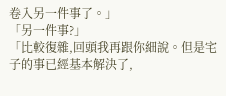卷入另一件事了。」
「另一件事?」
「比較復雜,回頭我再跟你細說。但是宅子的事已經基本解決了,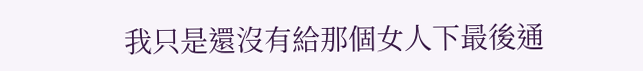我只是還沒有給那個女人下最後通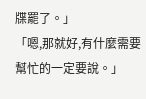牒罷了。」
「嗯,那就好,有什麼需要幫忙的一定要說。」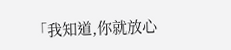「我知道,你就放心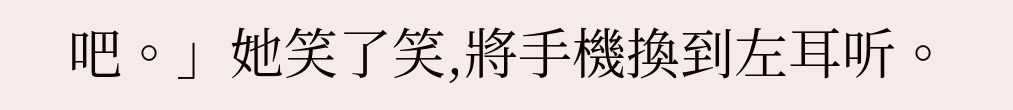吧。」她笑了笑,將手機換到左耳听。